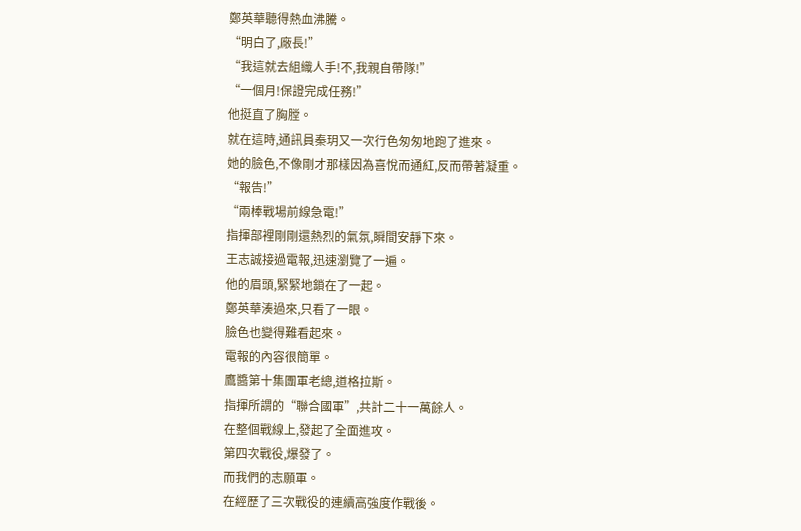鄭英華聽得熱血沸騰。
“明白了,廠長!”
“我這就去組織人手!不,我親自帶隊!”
“一個月!保證完成任務!”
他挺直了胸膛。
就在這時,通訊員秦玥又一次行色匆匆地跑了進來。
她的臉色,不像剛才那樣因為喜悅而通紅,反而帶著凝重。
“報告!”
“兩棒戰場前線急電!”
指揮部裡剛剛還熱烈的氣氛,瞬間安靜下來。
王志誠接過電報,迅速瀏覽了一遍。
他的眉頭,緊緊地鎖在了一起。
鄭英華湊過來,只看了一眼。
臉色也變得難看起來。
電報的內容很簡單。
鷹醬第十集團軍老總,道格拉斯。
指揮所謂的“聯合國軍”,共計二十一萬餘人。
在整個戰線上,發起了全面進攻。
第四次戰役,爆發了。
而我們的志願軍。
在經歷了三次戰役的連續高強度作戰後。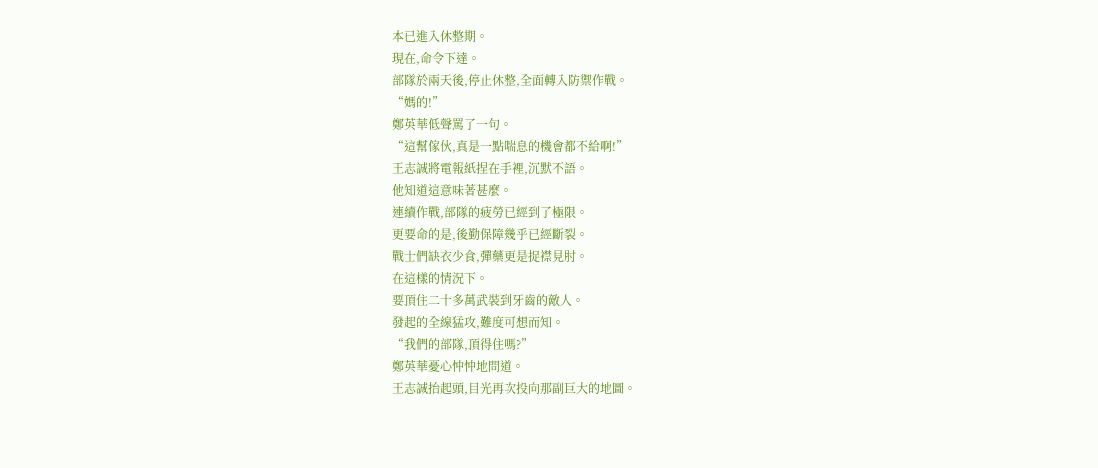本已進入休整期。
現在,命令下達。
部隊於兩天後,停止休整,全面轉入防禦作戰。
“媽的!”
鄭英華低聲罵了一句。
“這幫傢伙,真是一點喘息的機會都不給啊!”
王志誠將電報紙捏在手裡,沉默不語。
他知道這意味著甚麼。
連續作戰,部隊的疲勞已經到了極限。
更要命的是,後勤保障幾乎已經斷裂。
戰士們缺衣少食,彈藥更是捉襟見肘。
在這樣的情況下。
要頂住二十多萬武裝到牙齒的敵人。
發起的全線猛攻,難度可想而知。
“我們的部隊,頂得住嗎?”
鄭英華憂心忡忡地問道。
王志誠抬起頭,目光再次投向那副巨大的地圖。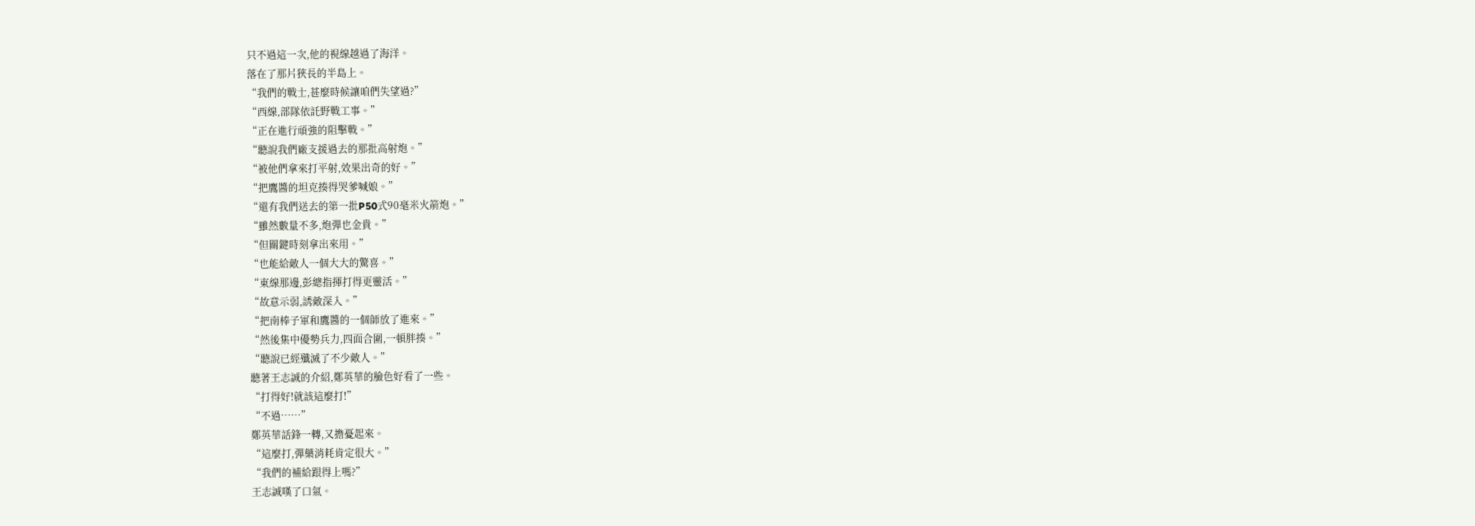只不過這一次,他的視線越過了海洋。
落在了那片狹長的半島上。
“我們的戰士,甚麼時候讓咱們失望過?”
“西線,部隊依託野戰工事。”
“正在進行頑強的阻擊戰。”
“聽說我們廠支援過去的那批高射炮。”
“被他們拿來打平射,效果出奇的好。”
“把鷹醬的坦克揍得哭爹喊娘。”
“還有我們送去的第一批P50式90毫米火箭炮。”
“雖然數量不多,炮彈也金貴。”
“但關鍵時刻拿出來用。”
“也能給敵人一個大大的驚喜。”
“東線那邊,彭總指揮打得更靈活。”
“故意示弱,誘敵深入。”
“把南棒子軍和鷹醬的一個師放了進來。”
“然後集中優勢兵力,四面合圍,一頓胖揍。”
“聽說已經殲滅了不少敵人。”
聽著王志誠的介紹,鄭英華的臉色好看了一些。
“打得好!就該這麼打!”
“不過……”
鄭英華話鋒一轉,又擔憂起來。
“這麼打,彈藥消耗肯定很大。”
“我們的補給跟得上嗎?”
王志誠嘆了口氣。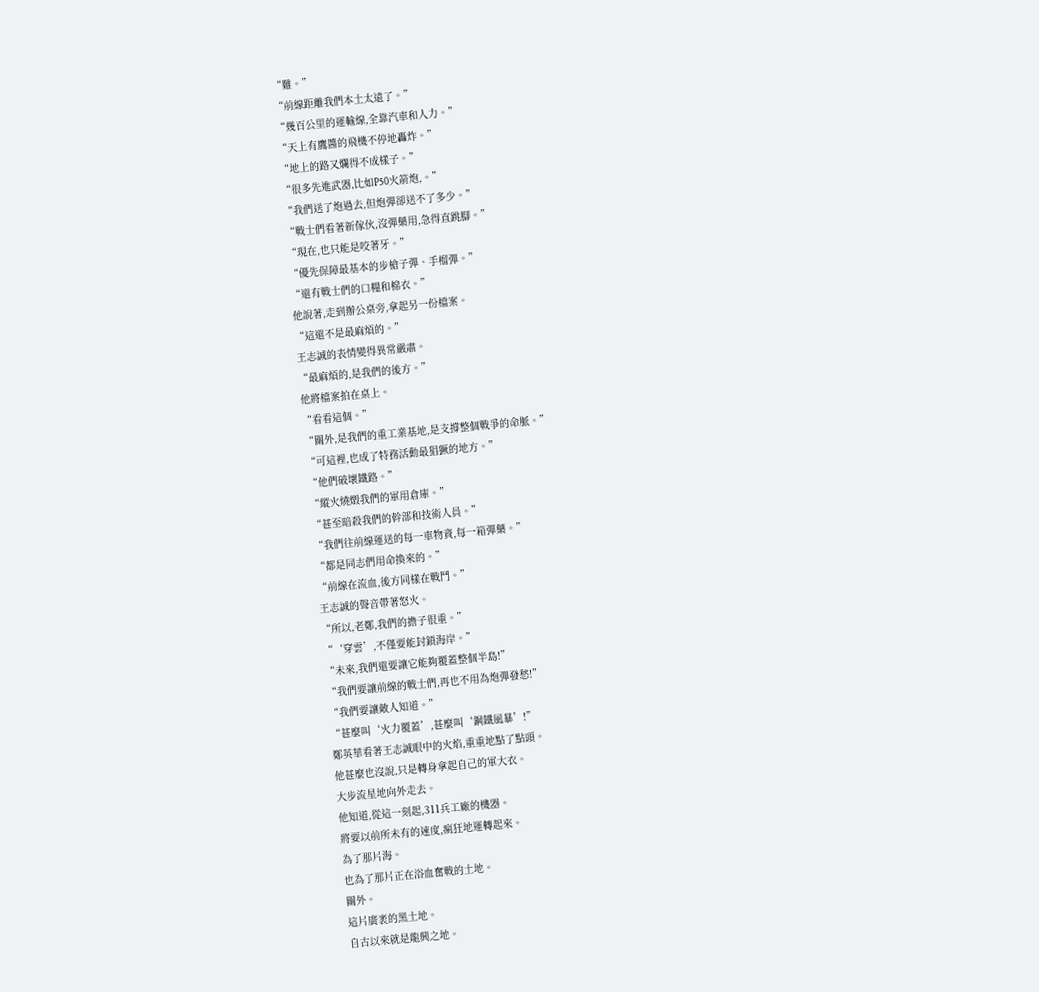“難。”
“前線距離我們本土太遠了。”
“幾百公里的運輸線,全靠汽車和人力。”
“天上有鷹醬的飛機不停地轟炸。”
“地上的路又爛得不成樣子。”
“很多先進武器,比如P50火箭炮,。”
“我們送了炮過去,但炮彈卻送不了多少。”
“戰士們看著新傢伙,沒彈藥用,急得直跳腳。”
“現在,也只能是咬著牙。”
“優先保障最基本的步槍子彈、手榴彈。”
“還有戰士們的口糧和棉衣。”
他說著,走到辦公桌旁,拿起另一份檔案。
“這還不是最麻煩的。”
王志誠的表情變得異常嚴肅。
“最麻煩的,是我們的後方。”
他將檔案拍在桌上。
“看看這個。”
“關外,是我們的重工業基地,是支撐整個戰爭的命脈。”
“可這裡,也成了特務活動最猖獗的地方。”
“他們破壞鐵路。”
“縱火燒燬我們的軍用倉庫。”
“甚至暗殺我們的幹部和技術人員。”
“我們往前線運送的每一車物資,每一箱彈藥。”
“都是同志們用命換來的。”
“前線在流血,後方同樣在戰鬥。”
王志誠的聲音帶著怒火。
“所以,老鄭,我們的擔子很重。”
“‘穿雲’,不僅要能封鎖海岸。”
“未來,我們還要讓它能夠覆蓋整個半島!”
“我們要讓前線的戰士們,再也不用為炮彈發愁!”
“我們要讓敵人知道。”
“甚麼叫‘火力覆蓋’,甚麼叫‘鋼鐵風暴’!”
鄭英華看著王志誠眼中的火焰,重重地點了點頭。
他甚麼也沒說,只是轉身拿起自己的軍大衣。
大步流星地向外走去。
他知道,從這一刻起,311兵工廠的機器。
將要以前所未有的速度,瘋狂地運轉起來。
為了那片海。
也為了那片正在浴血奮戰的土地。
關外。
這片廣袤的黑土地。
自古以來就是龍興之地。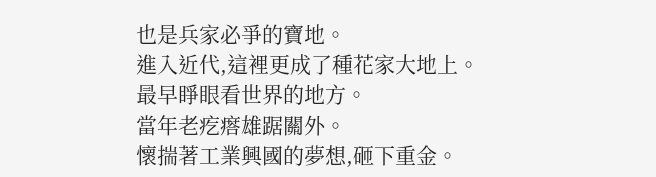也是兵家必爭的寶地。
進入近代,這裡更成了種花家大地上。
最早睜眼看世界的地方。
當年老疙瘩雄踞關外。
懷揣著工業興國的夢想,砸下重金。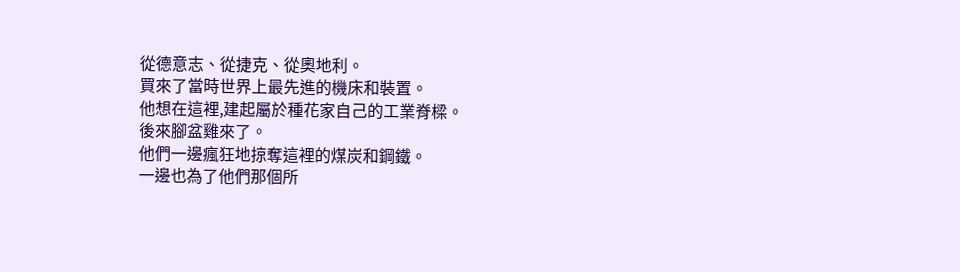從德意志、從捷克、從奧地利。
買來了當時世界上最先進的機床和裝置。
他想在這裡,建起屬於種花家自己的工業脊樑。
後來腳盆雞來了。
他們一邊瘋狂地掠奪這裡的煤炭和鋼鐵。
一邊也為了他們那個所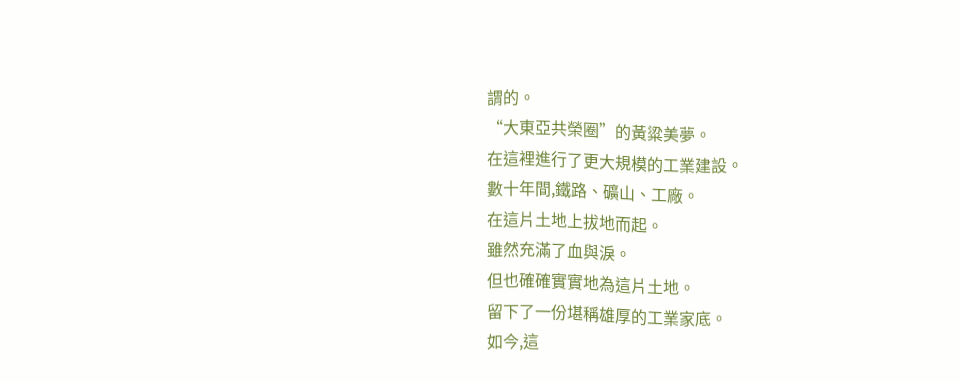謂的。
“大東亞共榮圈”的黃粱美夢。
在這裡進行了更大規模的工業建設。
數十年間,鐵路、礦山、工廠。
在這片土地上拔地而起。
雖然充滿了血與淚。
但也確確實實地為這片土地。
留下了一份堪稱雄厚的工業家底。
如今,這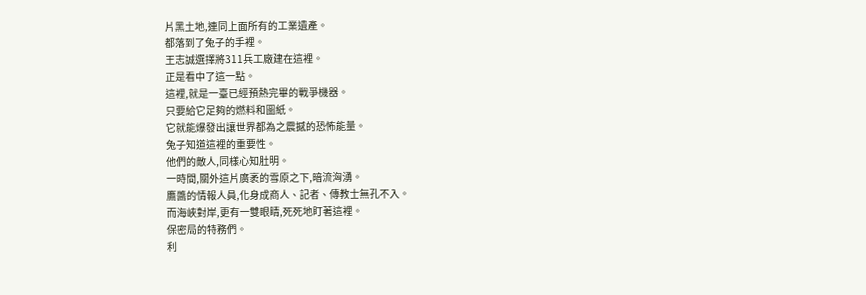片黑土地,連同上面所有的工業遺產。
都落到了兔子的手裡。
王志誠選擇將311兵工廠建在這裡。
正是看中了這一點。
這裡,就是一臺已經預熱完畢的戰爭機器。
只要給它足夠的燃料和圖紙。
它就能爆發出讓世界都為之震撼的恐怖能量。
兔子知道這裡的重要性。
他們的敵人,同樣心知肚明。
一時間,關外這片廣袤的雪原之下,暗流洶湧。
鷹醬的情報人員,化身成商人、記者、傳教士無孔不入。
而海峽對岸,更有一雙眼睛,死死地盯著這裡。
保密局的特務們。
利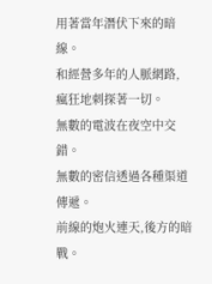用著當年潛伏下來的暗線。
和經營多年的人脈網路,
瘋狂地刺探著一切。
無數的電波在夜空中交錯。
無數的密信透過各種渠道傳遞。
前線的炮火連天,後方的暗戰。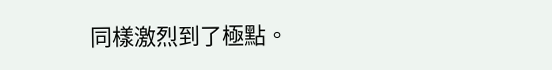同樣激烈到了極點。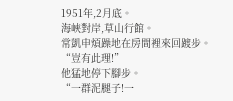1951年,2月底。
海峽對岸,草山行館。
常凱申煩躁地在房間裡來回踱步。
“豈有此理!”
他猛地停下腳步。
“一群泥腿子!一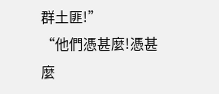群土匪!”
“他們憑甚麼!憑甚麼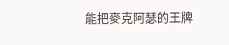能把麥克阿瑟的王牌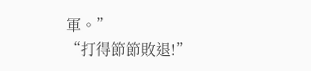軍。”
“打得節節敗退!”